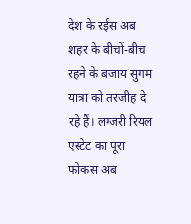देश के रईस अब शहर के बीचों-बीच रहने के बजाय सुगम यात्रा को तरजीह दे रहे हैं। लग्जरी रियल एस्टेट का पूरा फोकस अब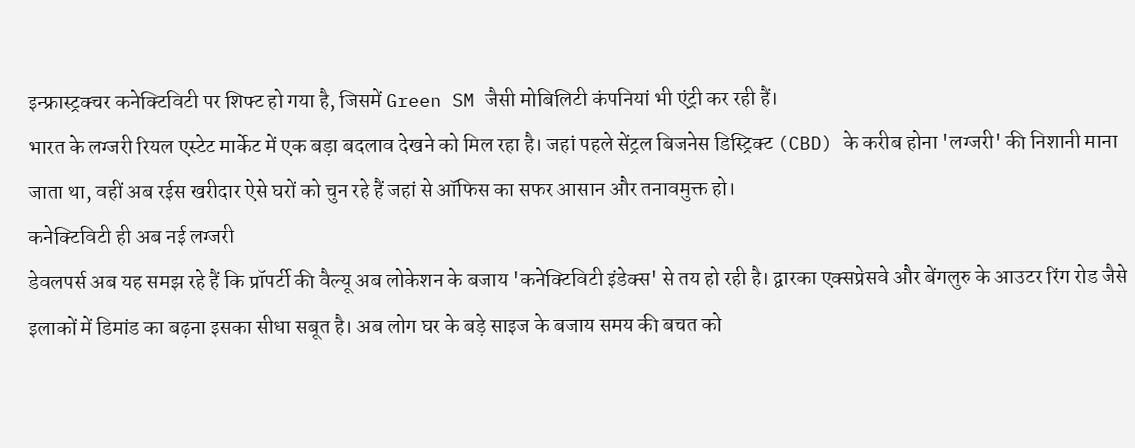इन्फ्रास्ट्रक्चर कनेक्टिविटी पर शिफ्ट हो गया है, जिसमें Green SM जैसी मोबिलिटी कंपनियां भी एंट्री कर रही हैं।
भारत के लग्जरी रियल एस्टेट मार्केट में एक बड़ा बदलाव देखने को मिल रहा है। जहां पहले सेंट्रल बिजनेस डिस्ट्रिक्ट (CBD) के करीब होना 'लग्जरी' की निशानी माना जाता था, वहीं अब रईस खरीदार ऐसे घरों को चुन रहे हैं जहां से ऑफिस का सफर आसान और तनावमुक्त हो।
कनेक्टिविटी ही अब नई लग्जरी
डेवलपर्स अब यह समझ रहे हैं कि प्रॉपर्टी की वैल्यू अब लोकेशन के बजाय 'कनेक्टिविटी इंडेक्स' से तय हो रही है। द्वारका एक्सप्रेसवे और बेंगलुरु के आउटर रिंग रोड जैसे इलाकों में डिमांड का बढ़ना इसका सीधा सबूत है। अब लोग घर के बड़े साइज के बजाय समय की बचत को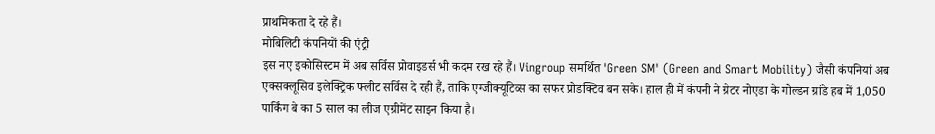प्राथमिकता दे रहे हैं।
मोबिलिटी कंपनियों की एंट्री
इस नए इकोसिस्टम में अब सर्विस प्रोवाइडर्स भी कदम रख रहे हैं। Vingroup समर्थित 'Green SM' (Green and Smart Mobility) जैसी कंपनियां अब एक्सक्लूसिव इलेक्ट्रिक फ्लीट सर्विस दे रही हैं, ताकि एग्जीक्यूटिव्स का सफर प्रोडक्टिव बन सके। हाल ही में कंपनी ने ग्रेटर नोएडा के गोल्डन ग्रांडे हब में 1,050 पार्किंग बे का 5 साल का लीज एग्रीमेंट साइन किया है।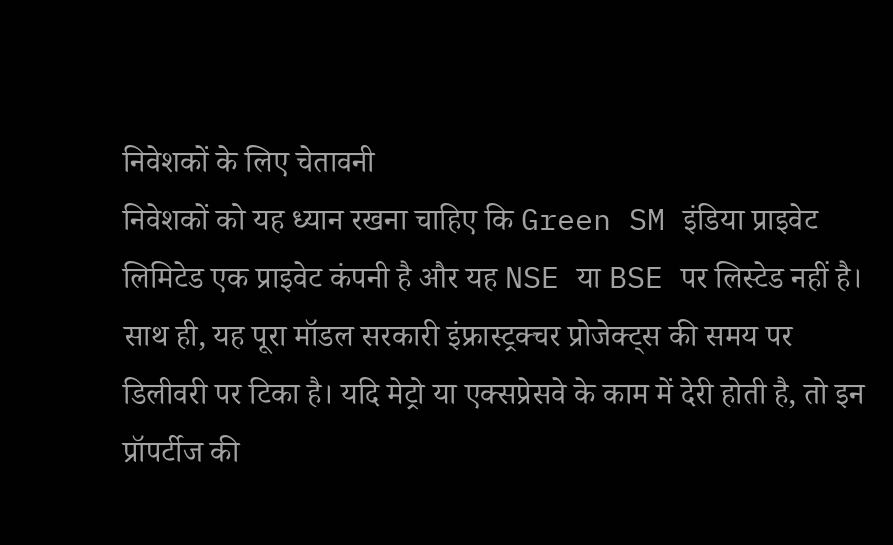निवेशकों के लिए चेतावनी
निवेशकों को यह ध्यान रखना चाहिए कि Green SM इंडिया प्राइवेट लिमिटेड एक प्राइवेट कंपनी है और यह NSE या BSE पर लिस्टेड नहीं है। साथ ही, यह पूरा मॉडल सरकारी इंफ्रास्ट्रक्चर प्रोजेक्ट्स की समय पर डिलीवरी पर टिका है। यदि मेट्रो या एक्सप्रेसवे के काम में देरी होती है, तो इन प्रॉपर्टीज की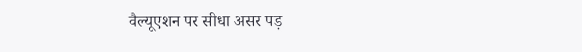वैल्यूएशन पर सीधा असर पड़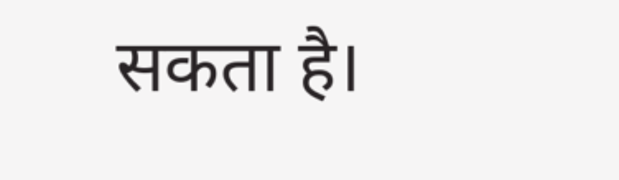सकता है।